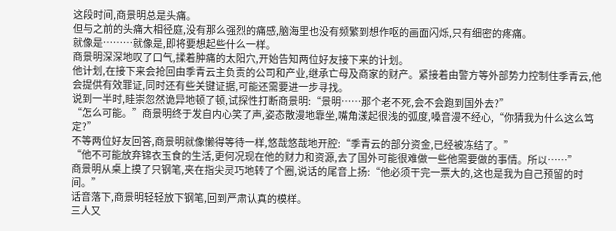这段时间,商景明总是头痛。
但与之前的头痛大相径庭,没有那么强烈的痛感,脑海里也没有频繁到想作呕的画面闪烁,只有细密的疼痛。
就像是………就像是,即将要想起些什么一样。
商景明深深地叹了口气,揉着肿痛的太阳穴,开始告知两位好友接下来的计划。
他计划,在接下来会抢回由季青云主负责的公司和产业,继承亡母及商家的财产。紧接着由警方等外部势力控制住季青云,他会提供有效罪证,同时还有些关键证据,可能还需要进一步寻找。
说到一半时,眭崇忽然诡异地顿了顿,试探性打断商景明:“景明……那个老不死,会不会跑到国外去?”
“怎么可能。”商景明终于发自内心笑了声,姿态散漫地靠坐,嘴角漾起很浅的弧度,嗓音漫不经心,“你猜我为什么这么笃定?”
不等两位好友回答,商景明就像懒得等待一样,悠哉悠哉地开腔:“季青云的部分资金,已经被冻结了。”
“他不可能放弃锦衣玉食的生活,更何况现在他的财力和资源,去了国外可能很难做一些他需要做的事情。所以……”
商景明从桌上摸了只钢笔,夹在指尖灵巧地转了个圈,说话的尾音上扬:“他必须干完一票大的,这也是我为自己预留的时间。”
话音落下,商景明轻轻放下钢笔,回到严肃认真的模样。
三人又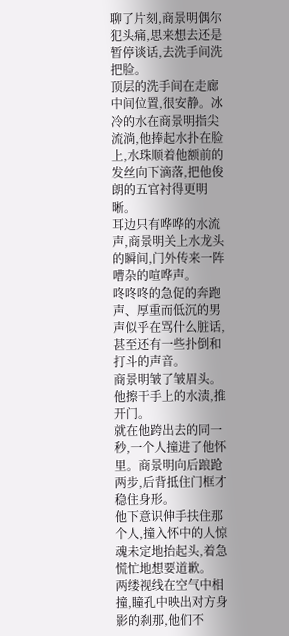聊了片刻,商景明偶尔犯头痛,思来想去还是暂停谈话,去洗手间洗把脸。
顶层的洗手间在走廊中间位置,很安静。冰冷的水在商景明指尖流淌,他捧起水扑在脸上,水珠顺着他额前的发丝向下滴落,把他俊朗的五官衬得更明晰。
耳边只有哗哗的水流声,商景明关上水龙头的瞬间,门外传来一阵嘈杂的喧哗声。
咚咚咚的急促的奔跑声、厚重而低沉的男声似乎在骂什么脏话,甚至还有一些扑倒和打斗的声音。
商景明皱了皱眉头。
他擦干手上的水渍,推开门。
就在他跨出去的同一秒,一个人撞进了他怀里。商景明向后踉跄两步,后背抵住门框才稳住身形。
他下意识伸手扶住那个人,撞入怀中的人惊魂未定地抬起头,着急慌忙地想要道歉。
两缕视线在空气中相撞,瞳孔中映出对方身影的刹那,他们不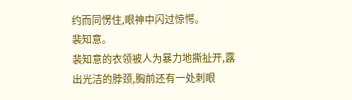约而同愣住,眼神中闪过惊愕。
裴知意。
裴知意的衣领被人为暴力地撕扯开,露出光洁的脖颈,胸前还有一处刺眼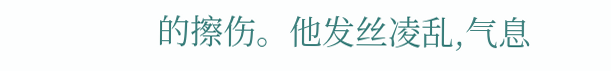的擦伤。他发丝凌乱,气息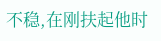不稳,在刚扶起他时